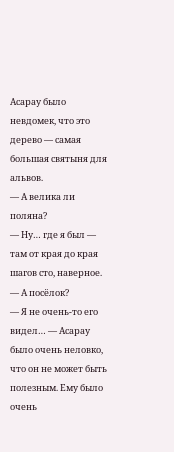Асарау было невдомек, что это дерево — самая большая святыня для альвов.
— А велика ли поляна?
— Ну… где я был — там от края до края шагов сто, наверное.
— А посёлок?
— Я не очень-то его видел… — Асарау было очень неловко, что он не может быть полезным. Ему было очень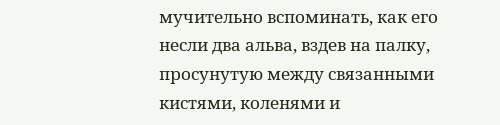мучительно вспоминать, как его несли два альва, вздев на палку, просунутую между связанными кистями, коленями и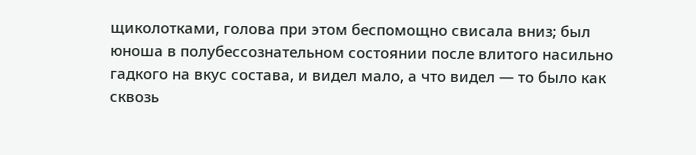щиколотками, голова при этом беспомощно свисала вниз; был юноша в полубессознательном состоянии после влитого насильно гадкого на вкус состава, и видел мало, а что видел — то было как сквозь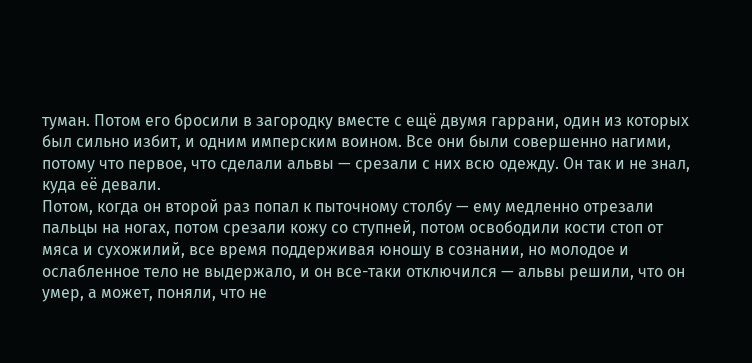туман. Потом его бросили в загородку вместе с ещё двумя гаррани, один из которых был сильно избит, и одним имперским воином. Все они были совершенно нагими, потому что первое, что сделали альвы — срезали с них всю одежду. Он так и не знал, куда её девали.
Потом, когда он второй раз попал к пыточному столбу — ему медленно отрезали пальцы на ногах, потом срезали кожу со ступней, потом освободили кости стоп от мяса и сухожилий, все время поддерживая юношу в сознании, но молодое и ослабленное тело не выдержало, и он все-таки отключился — альвы решили, что он умер, а может, поняли, что не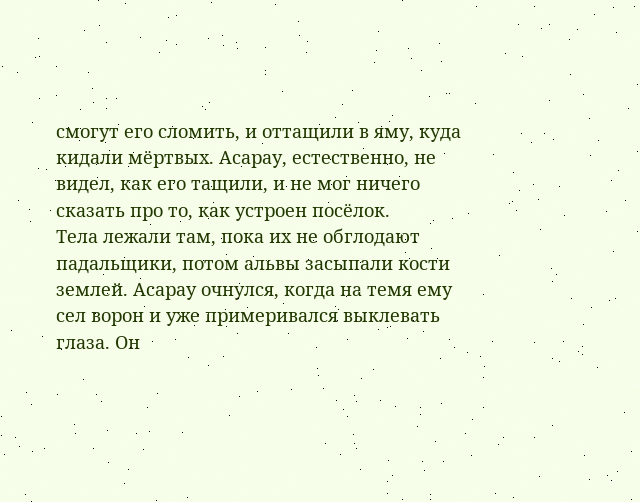смогут его сломить, и оттащили в яму, куда кидали мёртвых. Асарау, естественно, не видел, как его тащили, и не мог ничего сказать про то, как устроен посёлок.
Тела лежали там, пока их не обглодают падальщики, потом альвы засыпали кости землей. Асарау очнулся, когда на темя ему сел ворон и уже примеривался выклевать глаза. Он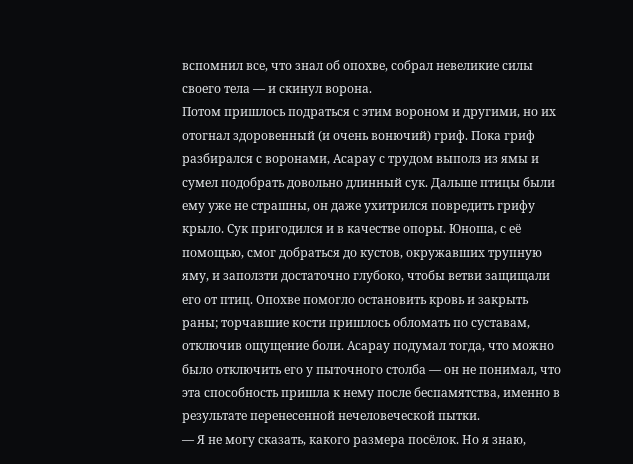вспомнил все, что знал об опохве, собрал невеликие силы своего тела — и скинул ворона.
Потом пришлось подраться с этим вороном и другими, но их отогнал здоровенный (и очень вонючий) гриф. Пока гриф разбирался с воронами, Асарау с трудом выполз из ямы и сумел подобрать довольно длинный сук. Дальше птицы были ему уже не страшны, он даже ухитрился повредить грифу крыло. Сук пригодился и в качестве опоры. Юноша, с её помощью, смог добраться до кустов, окружавших трупную яму, и заползти достаточно глубоко, чтобы ветви защищали его от птиц. Опохве помогло остановить кровь и закрыть раны; торчавшие кости пришлось обломать по суставам, отключив ощущение боли. Асарау подумал тогда, что можно было отключить его у пыточного столба — он не понимал, что эта способность пришла к нему после беспамятства, именно в результате перенесенной нечеловеческой пытки.
— Я не могу сказать, какого размера посёлок. Но я знаю,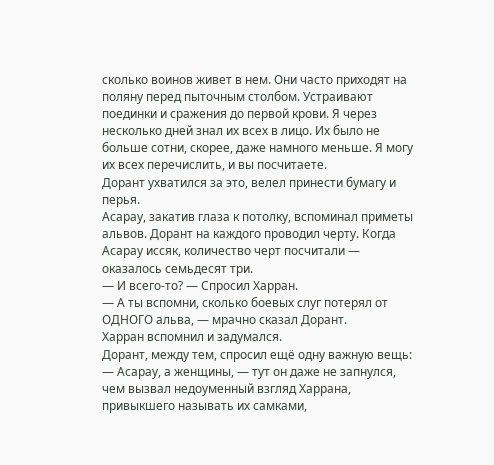сколько воинов живет в нем. Они часто приходят на поляну перед пыточным столбом. Устраивают поединки и сражения до первой крови. Я через несколько дней знал их всех в лицо. Их было не больше сотни, скорее, даже намного меньше. Я могу их всех перечислить, и вы посчитаете.
Дорант ухватился за это, велел принести бумагу и перья.
Асарау, закатив глаза к потолку, вспоминал приметы альвов. Дорант на каждого проводил черту. Когда Асарау иссяк, количество черт посчитали — оказалось семьдесят три.
— И всего-то? — Спросил Харран.
— А ты вспомни, сколько боевых слуг потерял от ОДНОГО альва, — мрачно сказал Дорант.
Харран вспомнил и задумался.
Дорант, между тем, спросил ещё одну важную вещь:
— Асарау, а женщины, — тут он даже не запнулся, чем вызвал недоуменный взгляд Харрана, привыкшего называть их самками,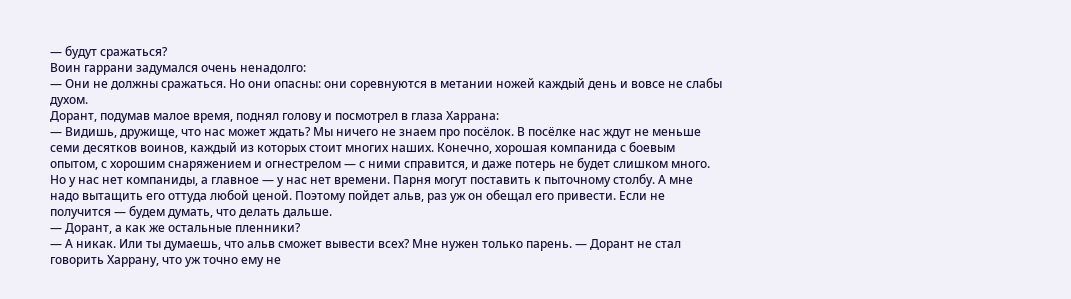— будут сражаться?
Воин гаррани задумался очень ненадолго:
— Они не должны сражаться. Но они опасны: они соревнуются в метании ножей каждый день и вовсе не слабы духом.
Дорант, подумав малое время, поднял голову и посмотрел в глаза Харрана:
— Видишь, дружище, что нас может ждать? Мы ничего не знаем про посёлок. В посёлке нас ждут не меньше семи десятков воинов, каждый из которых стоит многих наших. Конечно, хорошая компанида с боевым опытом, с хорошим снаряжением и огнестрелом — с ними справится, и даже потерь не будет слишком много. Но у нас нет компаниды, а главное — у нас нет времени. Парня могут поставить к пыточному столбу. А мне надо вытащить его оттуда любой ценой. Поэтому пойдет альв, раз уж он обещал его привести. Если не получится — будем думать, что делать дальше.
— Дорант, а как же остальные пленники?
— А никак. Или ты думаешь, что альв сможет вывести всех? Мне нужен только парень. — Дорант не стал говорить Харрану, что уж точно ему не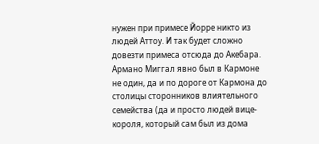нужен при примесе Йорре никто из людей Аттоу. И так будет сложно довезти примеса отсюда до Акебара. Армано Миггал явно был в Кармоне не один, да и по дороге от Кармона до столицы сторонников влиятельного семейства (да и просто людей вице-короля, который сам был из дома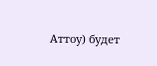Аттоу) будет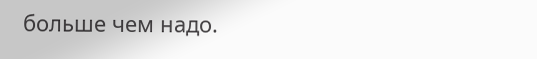больше чем надо.